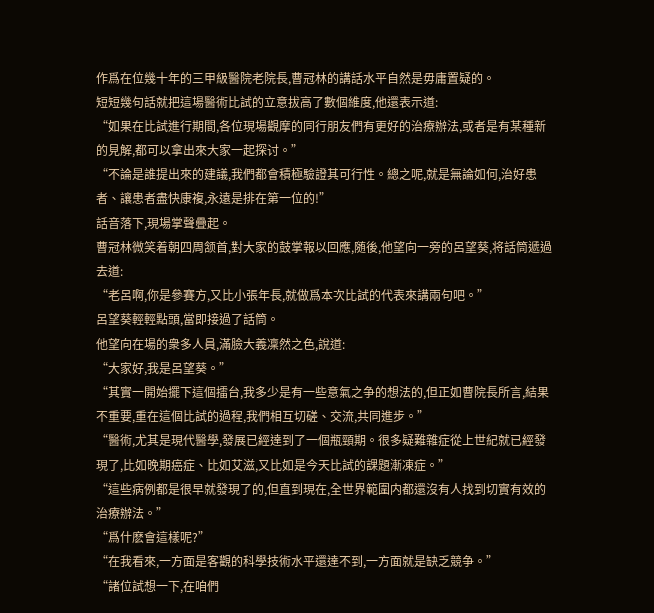作爲在位幾十年的三甲級醫院老院長,曹冠林的講話水平自然是毋庸置疑的。
短短幾句話就把這場醫術比試的立意拔高了數個維度,他還表示道:
“如果在比試進行期間,各位現場觀摩的同行朋友們有更好的治療辦法,或者是有某種新的見解,都可以拿出來大家一起探讨。”
“不論是誰提出來的建議,我們都會積極驗證其可行性。總之呢,就是無論如何,治好患者、讓患者盡快康複,永遠是排在第一位的!”
話音落下,現場掌聲疊起。
曹冠林微笑着朝四周颔首,對大家的鼓掌報以回應,随後,他望向一旁的呂望葵,将話筒遞過去道:
“老呂啊,你是參賽方,又比小張年長,就做爲本次比試的代表來講兩句吧。”
呂望葵輕輕點頭,當即接過了話筒。
他望向在場的衆多人員,滿臉大義凜然之色,說道:
“大家好,我是呂望葵。”
“其實一開始擺下這個擂台,我多少是有一些意氣之争的想法的,但正如曹院長所言,結果不重要,重在這個比試的過程,我們相互切磋、交流,共同進步。”
“醫術,尤其是現代醫學,發展已經達到了一個瓶頸期。很多疑難雜症從上世紀就已經發現了,比如晚期癌症、比如艾滋,又比如是今天比試的課題漸凍症。”
“這些病例都是很早就發現了的,但直到現在,全世界範圍内都還沒有人找到切實有效的治療辦法。”
“爲什麽會這樣呢?”
“在我看來,一方面是客觀的科學技術水平還達不到,一方面就是缺乏競争。”
“諸位試想一下,在咱們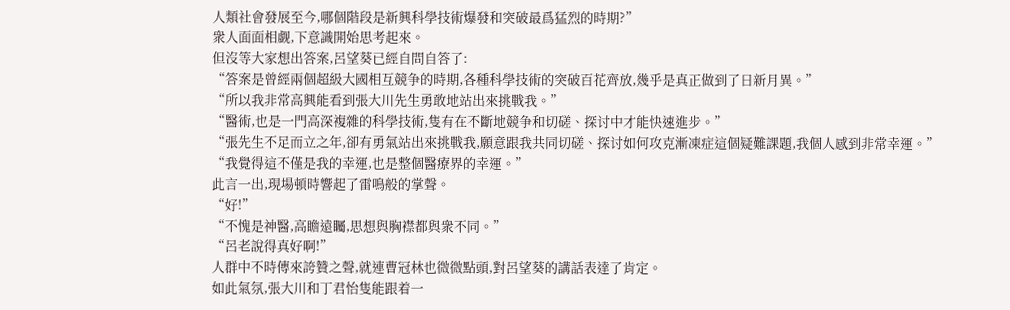人類社會發展至今,哪個階段是新興科學技術爆發和突破最爲猛烈的時期?”
衆人面面相觑,下意識開始思考起來。
但沒等大家想出答案,呂望葵已經自問自答了:
“答案是曾經兩個超級大國相互競争的時期,各種科學技術的突破百花齊放,幾乎是真正做到了日新月異。”
“所以我非常高興能看到張大川先生勇敢地站出來挑戰我。”
“醫術,也是一門高深複雜的科學技術,隻有在不斷地競争和切磋、探讨中才能快速進步。”
“張先生不足而立之年,卻有勇氣站出來挑戰我,願意跟我共同切磋、探讨如何攻克漸凍症這個疑難課題,我個人感到非常幸運。”
“我覺得這不僅是我的幸運,也是整個醫療界的幸運。”
此言一出,現場頓時響起了雷鳴般的掌聲。
“好!”
“不愧是神醫,高瞻遠矚,思想與胸襟都與衆不同。”
“呂老說得真好啊!”
人群中不時傳來誇贊之聲,就連曹冠林也微微點頭,對呂望葵的講話表達了肯定。
如此氣氛,張大川和丁君怡隻能跟着一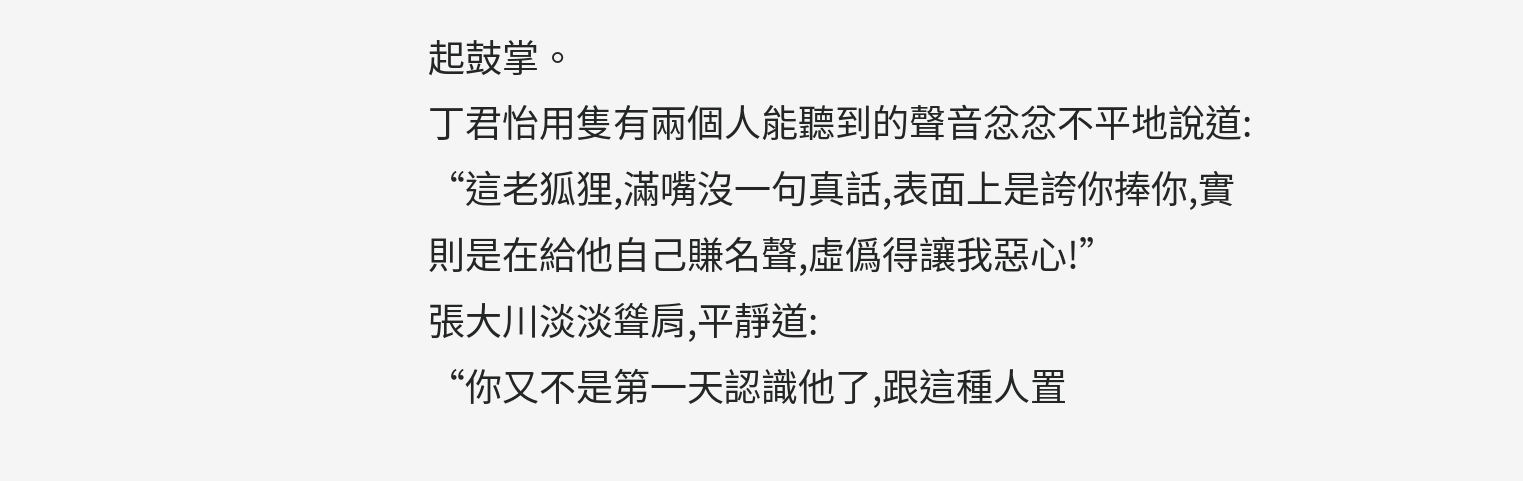起鼓掌。
丁君怡用隻有兩個人能聽到的聲音忿忿不平地說道:
“這老狐狸,滿嘴沒一句真話,表面上是誇你捧你,實則是在給他自己賺名聲,虛僞得讓我惡心!”
張大川淡淡聳肩,平靜道:
“你又不是第一天認識他了,跟這種人置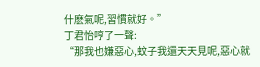什麽氣呢,習慣就好。”
丁君怡哼了一聲:
“那我也嫌惡心,蚊子我還天天見呢,惡心就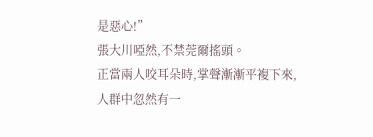是惡心!”
張大川啞然,不禁莞爾搖頭。
正當兩人咬耳朵時,掌聲漸漸平複下來,人群中忽然有一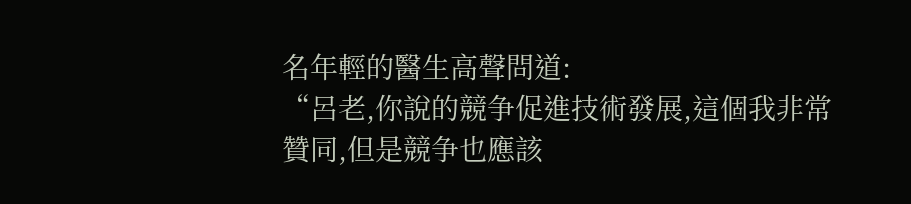名年輕的醫生高聲問道:
“呂老,你說的競争促進技術發展,這個我非常贊同,但是競争也應該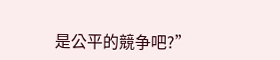是公平的競争吧?”